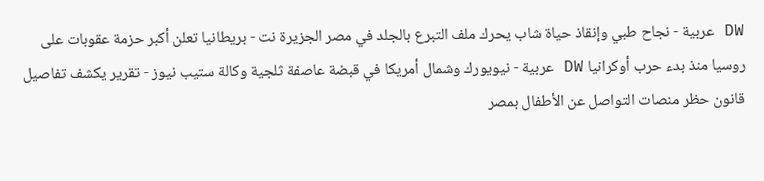DW عربية - نجاح طبي وإنقاذ حياة شاب يحرك ملف التبرع بالجلد في مصر الجزيرة نت - بريطانيا تعلن أكبر حزمة عقوبات على روسيا منذ بدء حرب أوكرانيا DW عربية - نيويورك وشمال أمريكا في قبضة عاصفة ثلجية وكالة ستيب نيوز - تقرير يكشف تفاصيل قانون حظر منصات التواصل عن الأطفال بمصر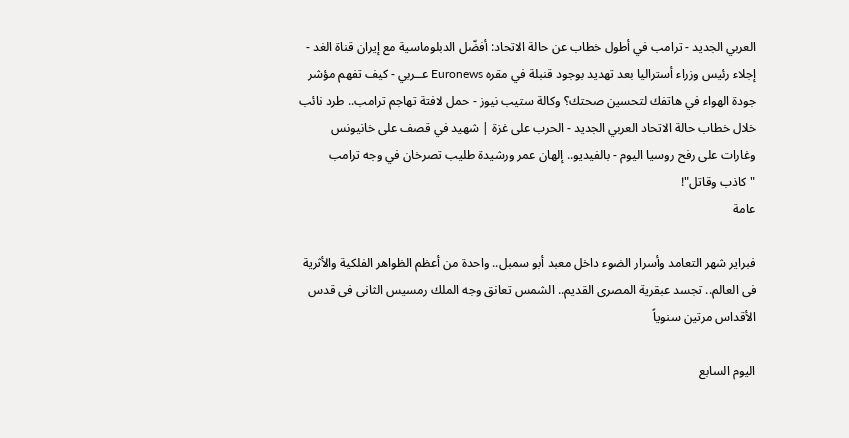العربي الجديد - ترامب في أطول خطاب عن حالة الاتحاد: أفضّل الدبلوماسية مع إيران قناة الغد - إجلاء رئيس وزراء أستراليا بعد تهديد بوجود قنبلة في مقره Euronews عــربي - كيف تفهم مؤشر جودة الهواء في هاتفك لتحسين صحتك؟ وكالة ستيب نيوز - حمل لافتة تهاجم ترامب.. طرد نائب خلال خطاب حالة الاتحاد العربي الجديد - الحرب على غزة | شهيد في قصف على خانيونس وغارات على رفح روسيا اليوم - بالفيديو.. إلهان عمر ورشيدة طليب تصرخان في وجه ترامب "كاذب وقاتل"!
عامة

فبراير شهر التعامد وأسرار الضوء داخل معبد أبو سمبل.. واحدة من أعظم الظواهر الفلكية والأثرية فى العالم.. تجسد عبقرية المصرى القديم.. الشمس تعانق وجه الملك رمسيس الثانى فى قدس الأقداس مرتين سنوياً

اليوم السابع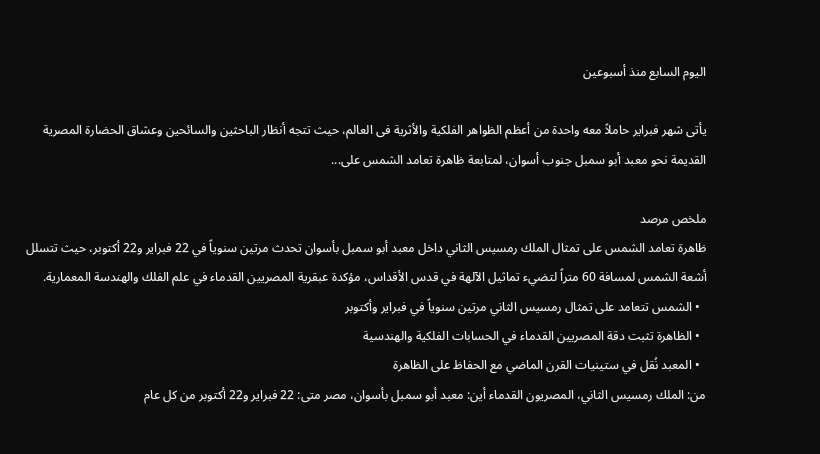اليوم السابع منذ أسبوعين

يأتى شهر فبراير حاملاً معه واحدة من أعظم الظواهر الفلكية والأثرية فى العالم، حيث تتجه أنظار الباحثين والسائحين وعشاق الحضارة المصرية القديمة نحو معبد أبو سمبل جنوب أسوان، لمتابعة ظاهرة تعامد الشمس على...

ملخص مرصد
ظاهرة تعامد الشمس على تمثال الملك رمسيس الثاني داخل معبد أبو سمبل بأسوان تحدث مرتين سنوياً في 22 فبراير و22 أكتوبر، حيث تتسلل أشعة الشمس لمسافة 60 متراً لتضيء تماثيل الآلهة في قدس الأقداس، مؤكدة عبقرية المصريين القدماء في علم الفلك والهندسة المعمارية.
  • الشمس تتعامد على تمثال رمسيس الثاني مرتين سنوياً في فبراير وأكتوبر
  • الظاهرة تثبت دقة المصريين القدماء في الحسابات الفلكية والهندسية
  • المعبد نُقل في ستينيات القرن الماضي مع الحفاظ على الظاهرة
من: الملك رمسيس الثاني، المصريون القدماء أين: معبد أبو سمبل بأسوان، مصر متى: 22 فبراير و22 أكتوبر من كل عام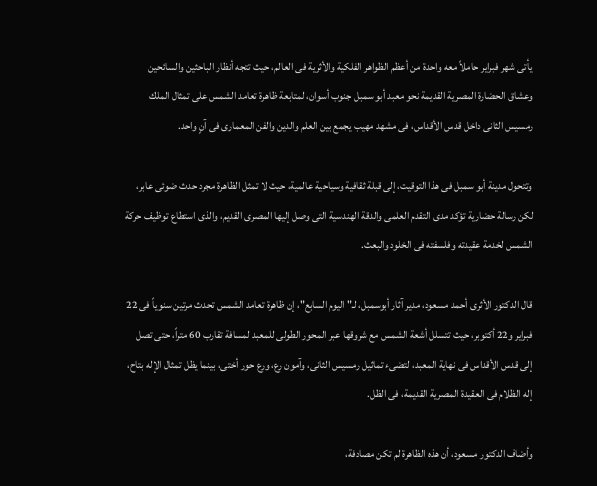يأتى شهر فبراير حاملاً معه واحدة من أعظم الظواهر الفلكية والأثرية فى العالم، حيث تتجه أنظار الباحثين والسائحين وعشاق الحضارة المصرية القديمة نحو معبد أبو سمبل جنوب أسوان، لمتابعة ظاهرة تعامد الشمس على تمثال الملك رمسيس الثانى داخل قدس الأقداس، فى مشهد مهيب يجمع بين العلم والدين والفن المعمارى فى آنٍ واحد.

وتتحول مدينة أبو سمبل فى هذا التوقيت، إلى قبلة ثقافية وسياحية عالمية، حيث لا تمثل الظاهرة مجرد حدث ضوئى عابر، لكن رسالة حضارية تؤكد مدى التقدم العلمى والدقة الهندسية التى وصل إليها المصرى القديم، والذى استطاع توظيف حركة الشمس لخدمة عقيدته وفلسفته فى الخلود والبعث.

قال الدكتور الأثرى أحمد مسعود، مدير آثار أبوسمبل، لـ" اليوم السابع"، إن ظاهرة تعامد الشمس تحدث مرتين سنوياً فى 22 فبراير و22 أكتوبر، حيث تتسلل أشعة الشمس مع شروقها عبر المحور الطولى للمعبد لمسافة تقارب 60 متراً، حتى تصل إلى قدس الأقداس فى نهاية المعبد، لتضىء تماثيل رمسيس الثانى، وآمون رع، ورع حور أختى، بينما يظل تمثال الإله بتاح، إله الظلام فى العقيدة المصرية القديمة، فى الظل.

وأضاف الدكتور مسعود، أن هذه الظاهرة لم تكن مصادفة،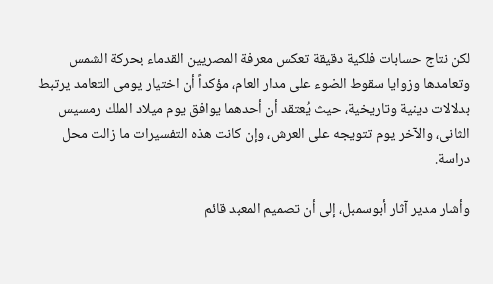لكن نتاج حسابات فلكية دقيقة تعكس معرفة المصريين القدماء بحركة الشمس وتعامدها وزوايا سقوط الضوء على مدار العام، مؤكداً أن اختيار يومى التعامد يرتبط بدلالات دينية وتاريخية، حيث يُعتقد أن أحدهما يوافق يوم ميلاد الملك رمسيس الثانى، والآخر يوم تتويجه على العرش، وإن كانت هذه التفسيرات ما زالت محل دراسة.

وأشار مدير آثار أبوسمبل، إلى أن تصميم المعبد قائم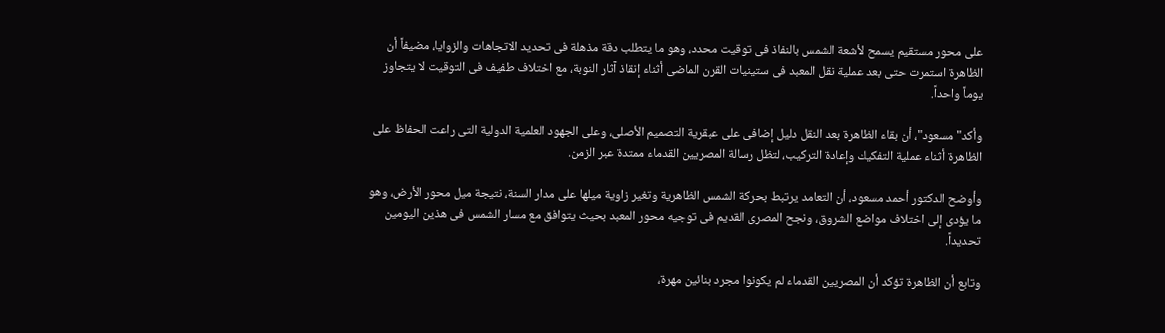على محور مستقيم يسمح لأشعة الشمس بالنفاذ فى توقيت محدد، وهو ما يتطلب دقة مذهلة فى تحديد الاتجاهات والزوايا، مضيفاً أن الظاهرة استمرت حتى بعد عملية نقل المعبد فى ستينيات القرن الماضى أثناء إنقاذ آثار النوبة، مع اختلاف طفيف فى التوقيت لا يتجاوز يوماً واحداً.

وأكد" مسعود"، أن بقاء الظاهرة بعد النقل دليل إضافى على عبقرية التصميم الأصلى، وعلى الجهود العلمية الدولية التى راعت الحفاظ على الظاهرة أثناء عملية التفكيك وإعادة التركيب، لتظل رسالة المصريين القدماء ممتدة عبر الزمن.

وأوضح الدكتور أحمد مسعود، أن التعامد يرتبط بحركة الشمس الظاهرية وتغير زاوية ميلها على مدار السنة، نتيجة ميل محور الأرض، وهو ما يؤدى إلى اختلاف مواضع الشروق، ونجح المصرى القديم فى توجيه محور المعبد بحيث يتوافق مع مسار الشمس فى هذين اليومين تحديداً.

وتابع أن الظاهرة تؤكد أن المصريين القدماء لم يكونوا مجرد بنائين مهرة،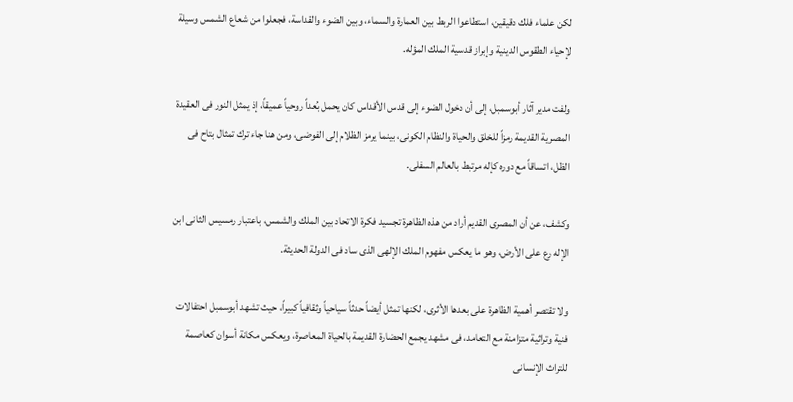لكن علماء فلك دقيقين، استطاعوا الربط بين العمارة والسماء، وبين الضوء والقداسة، فجعلوا من شعاع الشمس وسيلة لإحياء الطقوس الدينية وإبراز قدسية الملك المؤله.

ولفت مدير آثار أبوسمبل، إلى أن دخول الضوء إلى قدس الأقداس كان يحمل بُعداً روحياً عميقاً، إذ يمثل النور فى العقيدة المصرية القديمة رمزاً للخلق والحياة والنظام الكونى، بينما يرمز الظلام إلى الفوضى، ومن هنا جاء ترك تمثال بتاح فى الظل، اتساقاً مع دوره كإله مرتبط بالعالم السفلى.

وكشف، عن أن المصرى القديم أراد من هذه الظاهرة تجسيد فكرة الاتحاد بين الملك والشمس، باعتبار رمسيس الثانى ابن الإله رع على الأرض، وهو ما يعكس مفهوم الملك الإلهى الذى ساد فى الدولة الحديثة.

ولا تقتصر أهمية الظاهرة على بعدها الأثرى، لكنها تمثل أيضاً حدثاً سياحياً وثقافياً كبيراً، حيث تشهد أبوسمبل احتفالات فنية وتراثية متزامنة مع التعامد، فى مشهد يجمع الحضارة القديمة بالحياة المعاصرة، ويعكس مكانة أسوان كعاصمة للتراث الإنسانى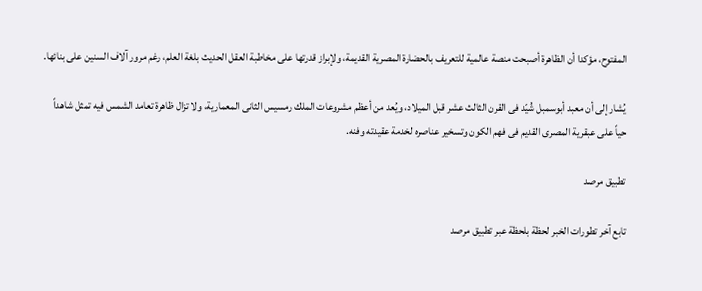المفتوح، مؤكدا أن الظاهرة أصبحت منصة عالمية للتعريف بالحضارة المصرية القديمة، ولإبراز قدرتها على مخاطبة العقل الحديث بلغة العلم، رغم مرور آلاف السنين على بنائها.

يُشار إلى أن معبد أبوسمبل شُيّد فى القرن الثالث عشر قبل الميلاد، ويُعد من أعظم مشروعات الملك رمسيس الثانى المعمارية، ولا تزال ظاهرة تعامد الشمس فيه تمثل شاهداً حياً على عبقرية المصرى القديم فى فهم الكون وتسخير عناصره لخدمة عقيدته وفنه.

تطبيق مرصد

تابع آخر تطورات الخبر لحظة بلحظة عبر تطبيق مرصد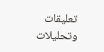تعليقات وتحليلات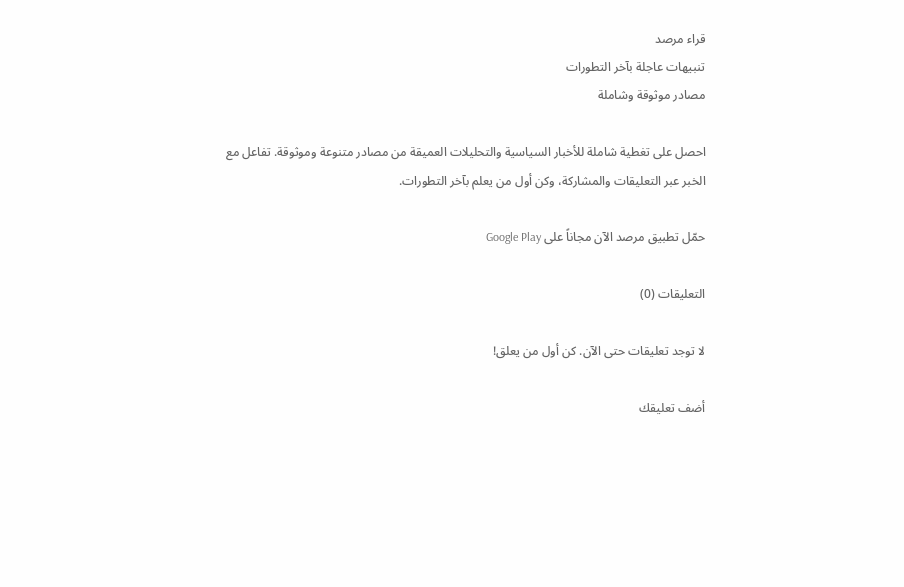قراء مرصد
تنبيهات عاجلة بآخر التطورات
مصادر موثوقة وشاملة

احصل على تغطية شاملة للأخبار السياسية والتحليلات العميقة من مصادر متنوعة وموثوقة. تفاعل مع الخبر عبر التعليقات والمشاركة، وكن أول من يعلم بآخر التطورات.

حمّل تطبيق مرصد الآن مجاناً على Google Play

التعليقات (0)

لا توجد تعليقات حتى الآن. كن أول من يعلق!

أضف تعليقك